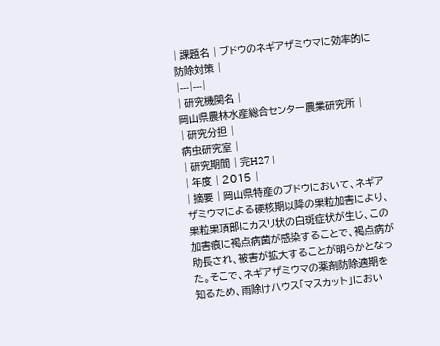| 課題名 | ブドウのネギアザミウマに効率的に防除対策 |
|---|---|
| 研究機関名 |
岡山県農林水産総合センター農業研究所 |
| 研究分担 |
病虫研究室 |
| 研究期間 | 完H27 |
| 年度 | 2015 |
| 摘要 | 岡山県特産のブドウにおいて、ネギアザミウマによる硬核期以降の果粒加害により、果粒果頂部にカスリ状の白斑症状が生じ、この加害痕に褐点病菌が感染することで、褐点病が助長され、被害が拡大することが明らかとなった。そこで、ネギアザミウマの薬剤防除適期を知るため、雨除けハウス「マスカット」におい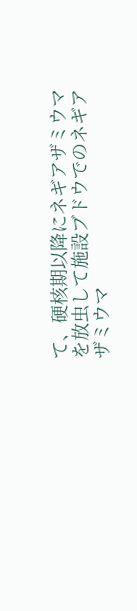て、硬核期以降にネギアザミウマを放虫して施設ブドウでのネギアザミウマ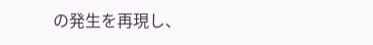の発生を再現し、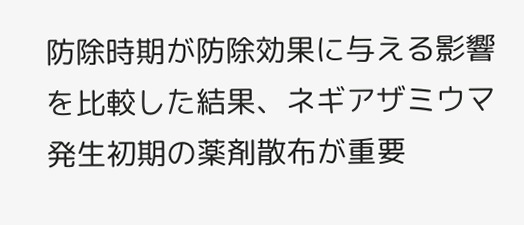防除時期が防除効果に与える影響を比較した結果、ネギアザミウマ発生初期の薬剤散布が重要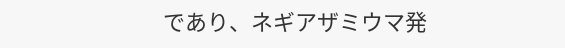であり、ネギアザミウマ発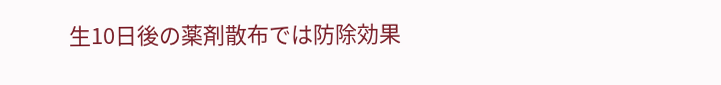生10日後の薬剤散布では防除効果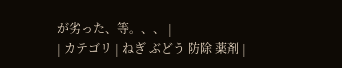が劣った、等。、、 |
| カテゴリ | ねぎ ぶどう 防除 薬剤 |